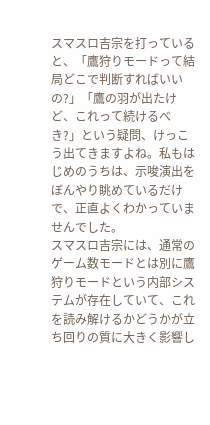スマスロ吉宗を打っていると、「鷹狩りモードって結局どこで判断すればいいの?」「鷹の羽が出たけど、これって続けるべき?」という疑問、けっこう出てきますよね。私もはじめのうちは、示唆演出をぼんやり眺めているだけで、正直よくわかっていませんでした。
スマスロ吉宗には、通常のゲーム数モードとは別に鷹狩りモードという内部システムが存在していて、これを読み解けるかどうかが立ち回りの質に大きく影響し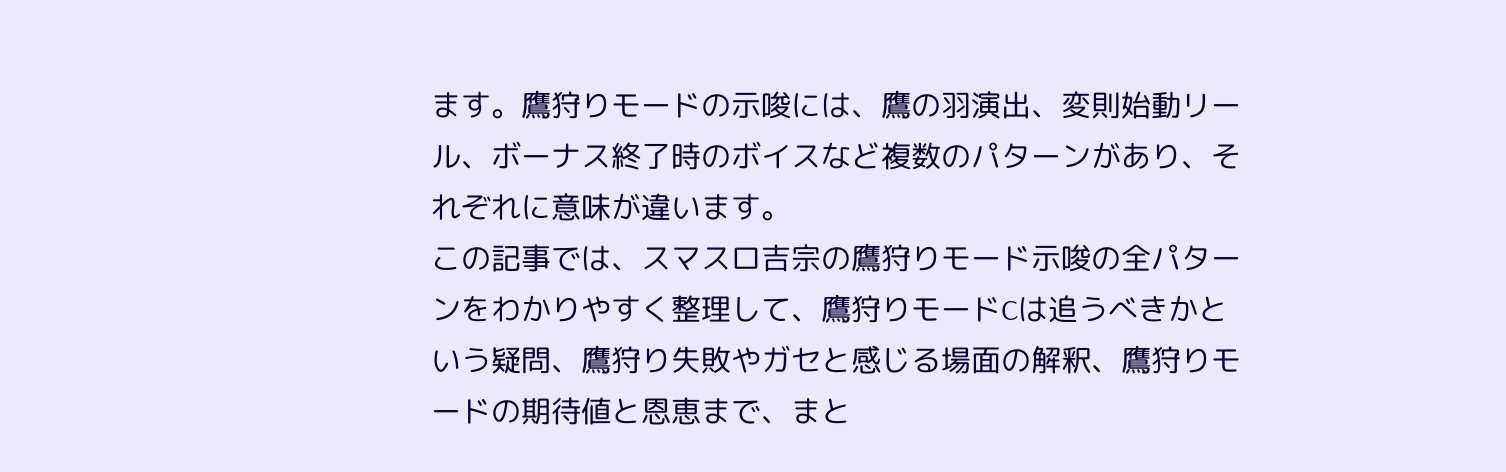ます。鷹狩りモードの示唆には、鷹の羽演出、変則始動リール、ボーナス終了時のボイスなど複数のパターンがあり、それぞれに意味が違います。
この記事では、スマスロ吉宗の鷹狩りモード示唆の全パターンをわかりやすく整理して、鷹狩りモードCは追うべきかという疑問、鷹狩り失敗やガセと感じる場面の解釈、鷹狩りモードの期待値と恩恵まで、まと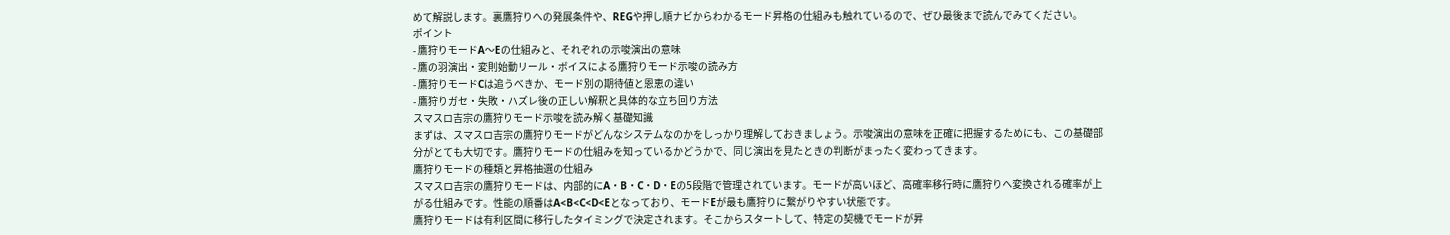めて解説します。裏鷹狩りへの発展条件や、REGや押し順ナビからわかるモード昇格の仕組みも触れているので、ぜひ最後まで読んでみてください。
ポイント
- 鷹狩りモードA〜Eの仕組みと、それぞれの示唆演出の意味
- 鷹の羽演出・変則始動リール・ボイスによる鷹狩りモード示唆の読み方
- 鷹狩りモードCは追うべきか、モード別の期待値と恩恵の違い
- 鷹狩りガセ・失敗・ハズレ後の正しい解釈と具体的な立ち回り方法
スマスロ吉宗の鷹狩りモード示唆を読み解く基礎知識
まずは、スマスロ吉宗の鷹狩りモードがどんなシステムなのかをしっかり理解しておきましょう。示唆演出の意味を正確に把握するためにも、この基礎部分がとても大切です。鷹狩りモードの仕組みを知っているかどうかで、同じ演出を見たときの判断がまったく変わってきます。
鷹狩りモードの種類と昇格抽選の仕組み
スマスロ吉宗の鷹狩りモードは、内部的にA・B・C・D・Eの5段階で管理されています。モードが高いほど、高確率移行時に鷹狩りへ変換される確率が上がる仕組みです。性能の順番はA<B<C<D<Eとなっており、モードEが最も鷹狩りに繋がりやすい状態です。
鷹狩りモードは有利区間に移行したタイミングで決定されます。そこからスタートして、特定の契機でモードが昇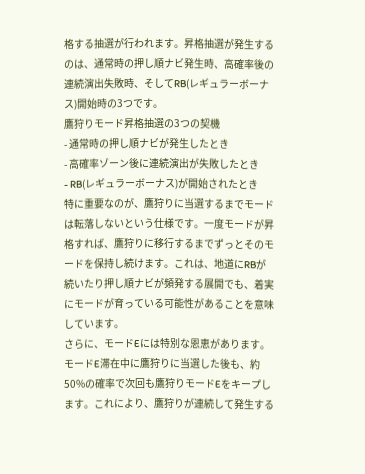格する抽選が行われます。昇格抽選が発生するのは、通常時の押し順ナビ発生時、高確率後の連続演出失敗時、そしてRB(レギュラーボーナス)開始時の3つです。
鷹狩りモード昇格抽選の3つの契機
- 通常時の押し順ナビが発生したとき
- 高確率ゾーン後に連続演出が失敗したとき
- RB(レギュラーボーナス)が開始されたとき
特に重要なのが、鷹狩りに当選するまでモードは転落しないという仕様です。一度モードが昇格すれば、鷹狩りに移行するまでずっとそのモードを保持し続けます。これは、地道にRBが続いたり押し順ナビが頻発する展開でも、着実にモードが育っている可能性があることを意味しています。
さらに、モードEには特別な恩恵があります。モードE滞在中に鷹狩りに当選した後も、約50%の確率で次回も鷹狩りモードEをキープします。これにより、鷹狩りが連続して発生する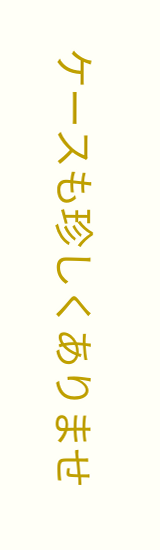ケースも珍しくありませ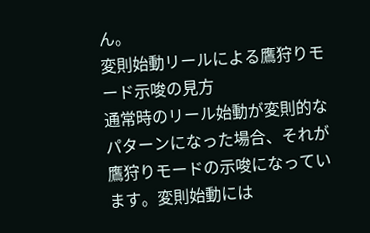ん。
変則始動リールによる鷹狩りモード示唆の見方
通常時のリール始動が変則的なパターンになった場合、それが鷹狩りモードの示唆になっています。変則始動には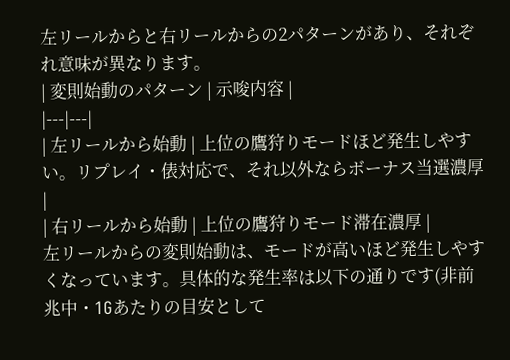左リールからと右リールからの2パターンがあり、それぞれ意味が異なります。
| 変則始動のパターン | 示唆内容 |
|---|---|
| 左リールから始動 | 上位の鷹狩りモードほど発生しやすい。リプレイ・俵対応で、それ以外ならボーナス当選濃厚 |
| 右リールから始動 | 上位の鷹狩りモード滞在濃厚 |
左リールからの変則始動は、モードが高いほど発生しやすくなっています。具体的な発生率は以下の通りです(非前兆中・1Gあたりの目安として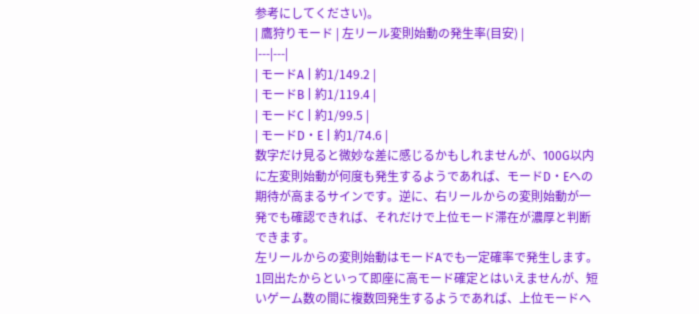参考にしてください)。
| 鷹狩りモード | 左リール変則始動の発生率(目安) |
|---|---|
| モードA | 約1/149.2 |
| モードB | 約1/119.4 |
| モードC | 約1/99.5 |
| モードD・E | 約1/74.6 |
数字だけ見ると微妙な差に感じるかもしれませんが、100G以内に左変則始動が何度も発生するようであれば、モードD・Eへの期待が高まるサインです。逆に、右リールからの変則始動が一発でも確認できれば、それだけで上位モード滞在が濃厚と判断できます。
左リールからの変則始動はモードAでも一定確率で発生します。1回出たからといって即座に高モード確定とはいえませんが、短いゲーム数の間に複数回発生するようであれば、上位モードへ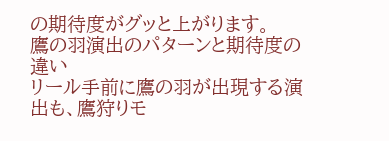の期待度がグッと上がります。
鷹の羽演出のパターンと期待度の違い
リール手前に鷹の羽が出現する演出も、鷹狩りモ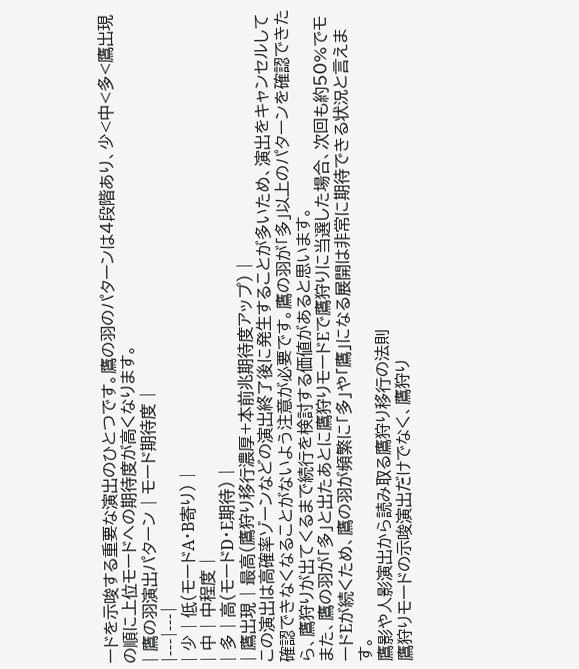ードを示唆する重要な演出のひとつです。鷹の羽のパターンは4段階あり、少<中<多<鷹出現の順に上位モードへの期待度が高くなります。
| 鷹の羽演出パターン | モード期待度 |
|---|---|
| 少 | 低(モードA・B寄り) |
| 中 | 中程度 |
| 多 | 高(モードD・E期待) |
| 鷹出現 | 最高(鷹狩り移行濃厚+本前兆期待度アップ) |
この演出は高確率ゾーンなどの演出終了後に発生することが多いため、演出をキャンセルして確認できなくなることがないよう注意が必要です。鷹の羽が「多」以上のパターンを確認できたら、鷹狩りが出てくるまで続行を検討する価値があると思います。
また、鷹の羽が「多」と出たあとに鷹狩りモードEで鷹狩りに当選した場合、次回も約50%でモードEが続くため、鷹の羽が頻繁に「多」や「鷹」になる展開は非常に期待できる状況と言えます。
鷹影や人影演出から読み取る鷹狩り移行の法則
鷹狩りモードの示唆演出だけでなく、鷹狩り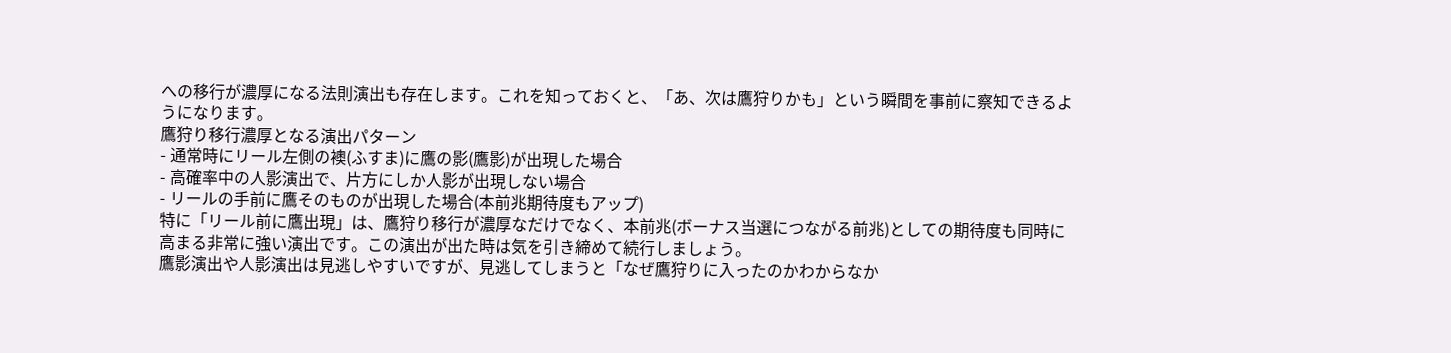への移行が濃厚になる法則演出も存在します。これを知っておくと、「あ、次は鷹狩りかも」という瞬間を事前に察知できるようになります。
鷹狩り移行濃厚となる演出パターン
- 通常時にリール左側の襖(ふすま)に鷹の影(鷹影)が出現した場合
- 高確率中の人影演出で、片方にしか人影が出現しない場合
- リールの手前に鷹そのものが出現した場合(本前兆期待度もアップ)
特に「リール前に鷹出現」は、鷹狩り移行が濃厚なだけでなく、本前兆(ボーナス当選につながる前兆)としての期待度も同時に高まる非常に強い演出です。この演出が出た時は気を引き締めて続行しましょう。
鷹影演出や人影演出は見逃しやすいですが、見逃してしまうと「なぜ鷹狩りに入ったのかわからなか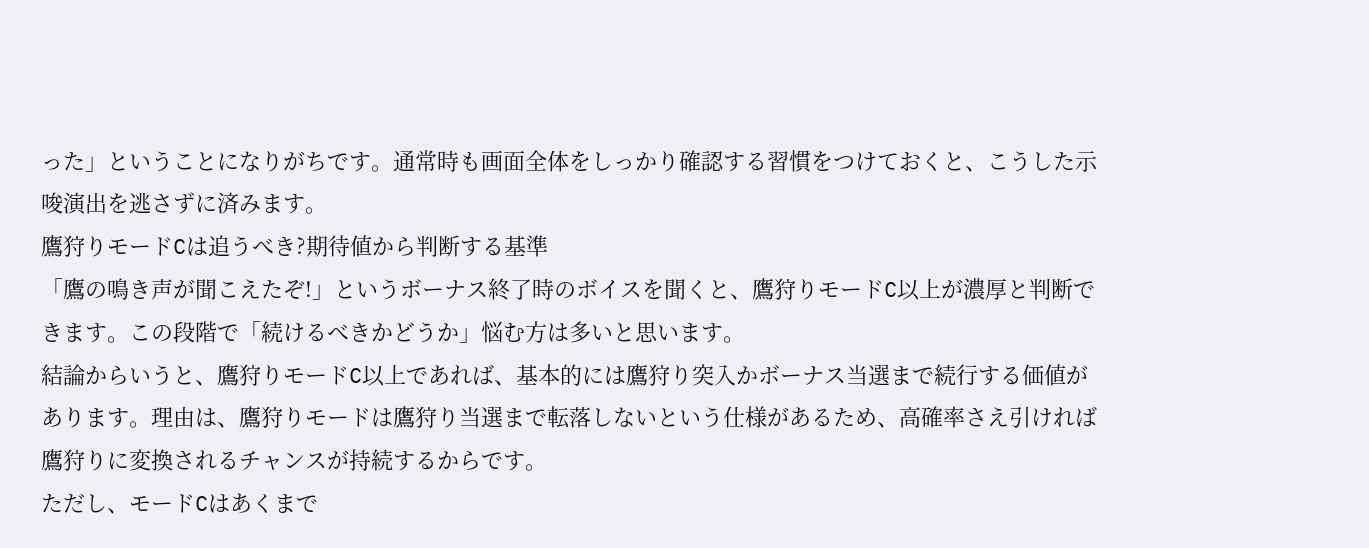った」ということになりがちです。通常時も画面全体をしっかり確認する習慣をつけておくと、こうした示唆演出を逃さずに済みます。
鷹狩りモードCは追うべき?期待値から判断する基準
「鷹の鳴き声が聞こえたぞ!」というボーナス終了時のボイスを聞くと、鷹狩りモードC以上が濃厚と判断できます。この段階で「続けるべきかどうか」悩む方は多いと思います。
結論からいうと、鷹狩りモードC以上であれば、基本的には鷹狩り突入かボーナス当選まで続行する価値があります。理由は、鷹狩りモードは鷹狩り当選まで転落しないという仕様があるため、高確率さえ引ければ鷹狩りに変換されるチャンスが持続するからです。
ただし、モードCはあくまで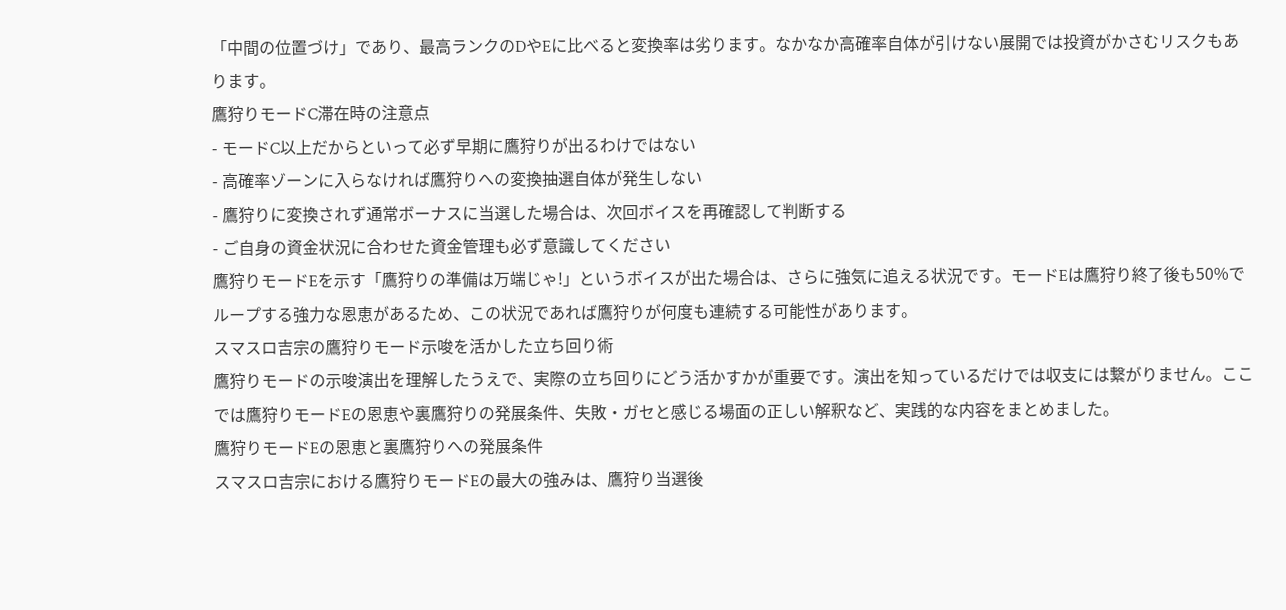「中間の位置づけ」であり、最高ランクのDやEに比べると変換率は劣ります。なかなか高確率自体が引けない展開では投資がかさむリスクもあります。
鷹狩りモードC滞在時の注意点
- モードC以上だからといって必ず早期に鷹狩りが出るわけではない
- 高確率ゾーンに入らなければ鷹狩りへの変換抽選自体が発生しない
- 鷹狩りに変換されず通常ボーナスに当選した場合は、次回ボイスを再確認して判断する
- ご自身の資金状況に合わせた資金管理も必ず意識してください
鷹狩りモードEを示す「鷹狩りの準備は万端じゃ!」というボイスが出た場合は、さらに強気に追える状況です。モードEは鷹狩り終了後も50%でループする強力な恩恵があるため、この状況であれば鷹狩りが何度も連続する可能性があります。
スマスロ吉宗の鷹狩りモード示唆を活かした立ち回り術
鷹狩りモードの示唆演出を理解したうえで、実際の立ち回りにどう活かすかが重要です。演出を知っているだけでは収支には繋がりません。ここでは鷹狩りモードEの恩恵や裏鷹狩りの発展条件、失敗・ガセと感じる場面の正しい解釈など、実践的な内容をまとめました。
鷹狩りモードEの恩恵と裏鷹狩りへの発展条件
スマスロ吉宗における鷹狩りモードEの最大の強みは、鷹狩り当選後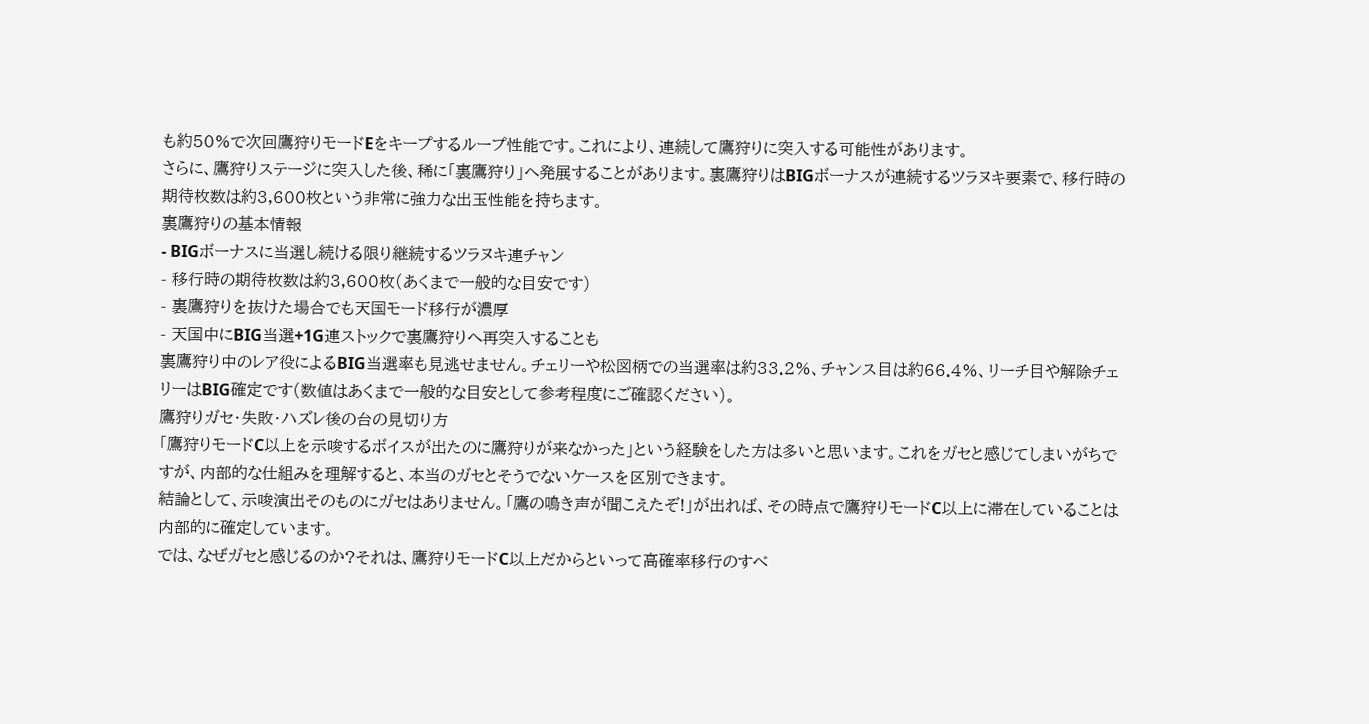も約50%で次回鷹狩りモードEをキープするループ性能です。これにより、連続して鷹狩りに突入する可能性があります。
さらに、鷹狩りステージに突入した後、稀に「裏鷹狩り」へ発展することがあります。裏鷹狩りはBIGボーナスが連続するツラヌキ要素で、移行時の期待枚数は約3,600枚という非常に強力な出玉性能を持ちます。
裏鷹狩りの基本情報
- BIGボーナスに当選し続ける限り継続するツラヌキ連チャン
- 移行時の期待枚数は約3,600枚(あくまで一般的な目安です)
- 裏鷹狩りを抜けた場合でも天国モード移行が濃厚
- 天国中にBIG当選+1G連ストックで裏鷹狩りへ再突入することも
裏鷹狩り中のレア役によるBIG当選率も見逃せません。チェリーや松図柄での当選率は約33.2%、チャンス目は約66.4%、リーチ目や解除チェリーはBIG確定です(数値はあくまで一般的な目安として参考程度にご確認ください)。
鷹狩りガセ・失敗・ハズレ後の台の見切り方
「鷹狩りモードC以上を示唆するボイスが出たのに鷹狩りが来なかった」という経験をした方は多いと思います。これをガセと感じてしまいがちですが、内部的な仕組みを理解すると、本当のガセとそうでないケースを区別できます。
結論として、示唆演出そのものにガセはありません。「鷹の鳴き声が聞こえたぞ!」が出れば、その時点で鷹狩りモードC以上に滞在していることは内部的に確定しています。
では、なぜガセと感じるのか?それは、鷹狩りモードC以上だからといって高確率移行のすべ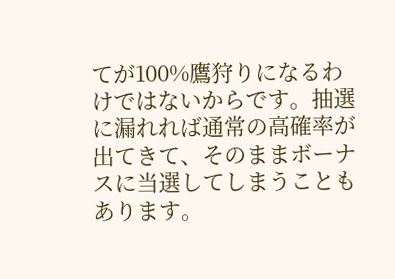てが100%鷹狩りになるわけではないからです。抽選に漏れれば通常の高確率が出てきて、そのままボーナスに当選してしまうこともあります。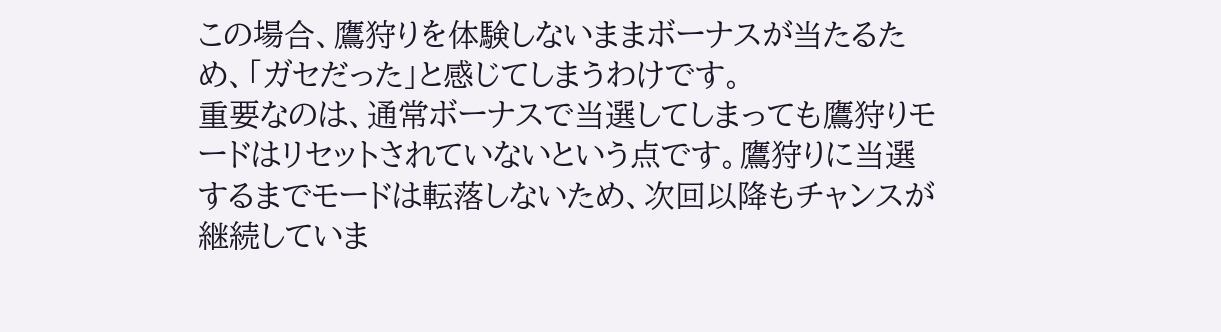この場合、鷹狩りを体験しないままボーナスが当たるため、「ガセだった」と感じてしまうわけです。
重要なのは、通常ボーナスで当選してしまっても鷹狩りモードはリセットされていないという点です。鷹狩りに当選するまでモードは転落しないため、次回以降もチャンスが継続していま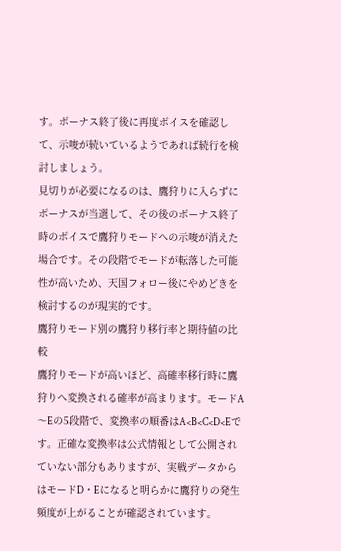す。ボーナス終了後に再度ボイスを確認して、示唆が続いているようであれば続行を検討しましょう。
見切りが必要になるのは、鷹狩りに入らずにボーナスが当選して、その後のボーナス終了時のボイスで鷹狩りモードへの示唆が消えた場合です。その段階でモードが転落した可能性が高いため、天国フォロー後にやめどきを検討するのが現実的です。
鷹狩りモード別の鷹狩り移行率と期待値の比較
鷹狩りモードが高いほど、高確率移行時に鷹狩りへ変換される確率が高まります。モードA〜Eの5段階で、変換率の順番はA<B<C<D<Eです。正確な変換率は公式情報として公開されていない部分もありますが、実戦データからはモードD・Eになると明らかに鷹狩りの発生頻度が上がることが確認されています。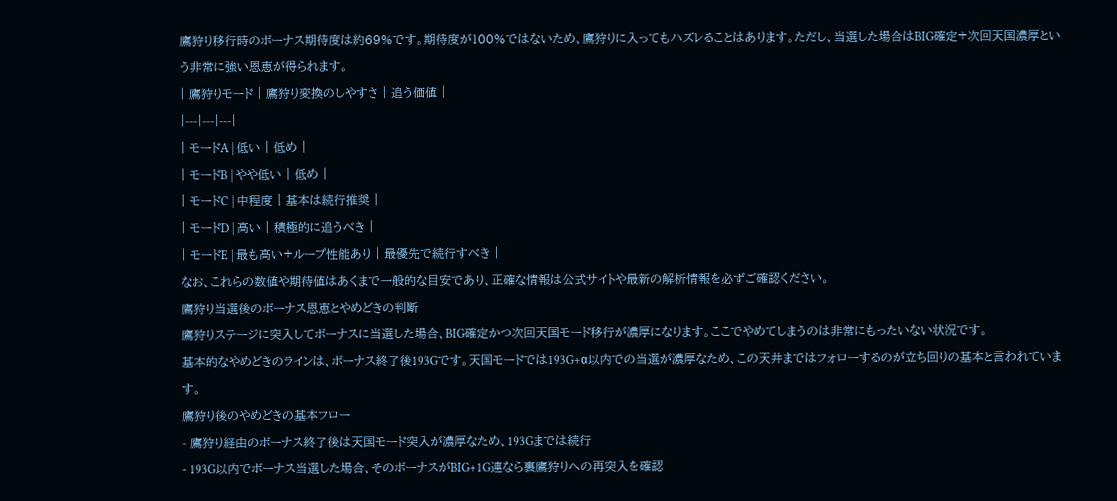鷹狩り移行時のボーナス期待度は約69%です。期待度が100%ではないため、鷹狩りに入ってもハズレることはあります。ただし、当選した場合はBIG確定+次回天国濃厚という非常に強い恩恵が得られます。
| 鷹狩りモード | 鷹狩り変換のしやすさ | 追う価値 |
|---|---|---|
| モードA | 低い | 低め |
| モードB | やや低い | 低め |
| モードC | 中程度 | 基本は続行推奨 |
| モードD | 高い | 積極的に追うべき |
| モードE | 最も高い+ループ性能あり | 最優先で続行すべき |
なお、これらの数値や期待値はあくまで一般的な目安であり、正確な情報は公式サイトや最新の解析情報を必ずご確認ください。
鷹狩り当選後のボーナス恩恵とやめどきの判断
鷹狩りステージに突入してボーナスに当選した場合、BIG確定かつ次回天国モード移行が濃厚になります。ここでやめてしまうのは非常にもったいない状況です。
基本的なやめどきのラインは、ボーナス終了後193Gです。天国モードでは193G+α以内での当選が濃厚なため、この天井まではフォローするのが立ち回りの基本と言われています。
鷹狩り後のやめどきの基本フロー
- 鷹狩り経由のボーナス終了後は天国モード突入が濃厚なため、193Gまでは続行
- 193G以内でボーナス当選した場合、そのボーナスがBIG+1G連なら裏鷹狩りへの再突入を確認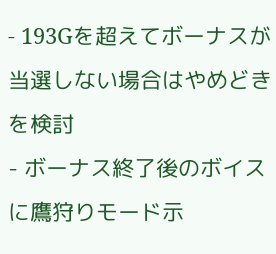- 193Gを超えてボーナスが当選しない場合はやめどきを検討
- ボーナス終了後のボイスに鷹狩りモード示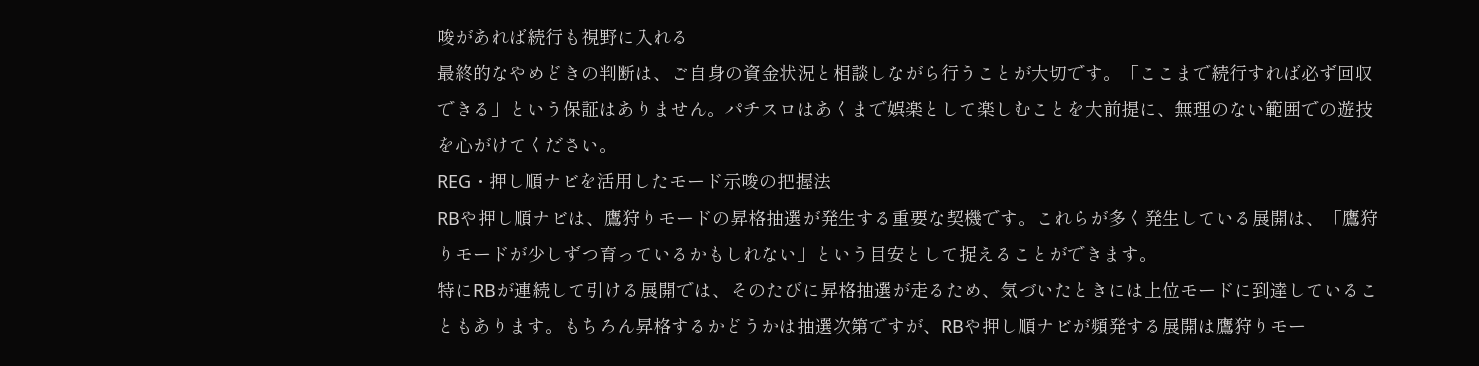唆があれば続行も視野に入れる
最終的なやめどきの判断は、ご自身の資金状況と相談しながら行うことが大切です。「ここまで続行すれば必ず回収できる」という保証はありません。パチスロはあくまで娯楽として楽しむことを大前提に、無理のない範囲での遊技を心がけてください。
REG・押し順ナビを活用したモード示唆の把握法
RBや押し順ナビは、鷹狩りモードの昇格抽選が発生する重要な契機です。これらが多く発生している展開は、「鷹狩りモードが少しずつ育っているかもしれない」という目安として捉えることができます。
特にRBが連続して引ける展開では、そのたびに昇格抽選が走るため、気づいたときには上位モードに到達していることもあります。もちろん昇格するかどうかは抽選次第ですが、RBや押し順ナビが頻発する展開は鷹狩りモー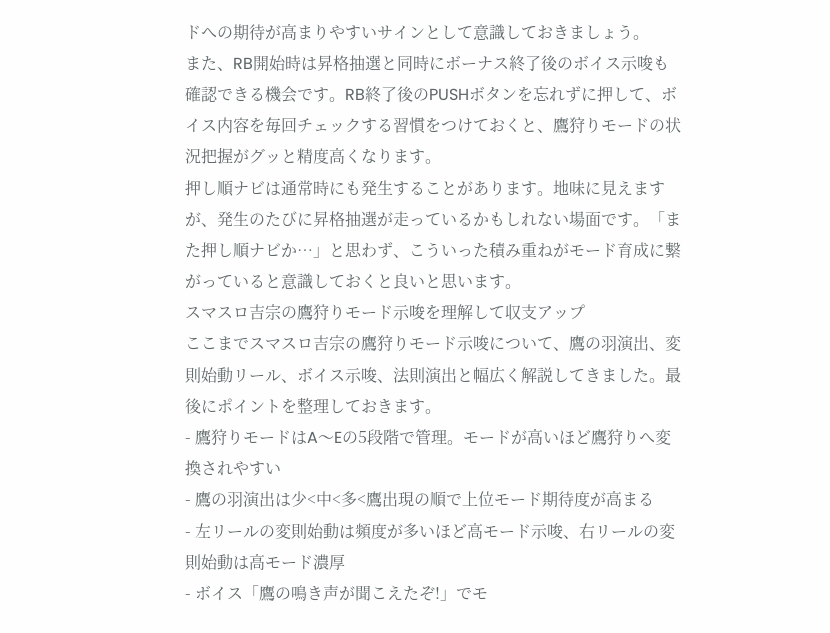ドへの期待が高まりやすいサインとして意識しておきましょう。
また、RB開始時は昇格抽選と同時にボーナス終了後のボイス示唆も確認できる機会です。RB終了後のPUSHボタンを忘れずに押して、ボイス内容を毎回チェックする習慣をつけておくと、鷹狩りモードの状況把握がグッと精度高くなります。
押し順ナビは通常時にも発生することがあります。地味に見えますが、発生のたびに昇格抽選が走っているかもしれない場面です。「また押し順ナビか…」と思わず、こういった積み重ねがモード育成に繋がっていると意識しておくと良いと思います。
スマスロ吉宗の鷹狩りモード示唆を理解して収支アップ
ここまでスマスロ吉宗の鷹狩りモード示唆について、鷹の羽演出、変則始動リール、ボイス示唆、法則演出と幅広く解説してきました。最後にポイントを整理しておきます。
- 鷹狩りモードはA〜Eの5段階で管理。モードが高いほど鷹狩りへ変換されやすい
- 鷹の羽演出は少<中<多<鷹出現の順で上位モード期待度が高まる
- 左リールの変則始動は頻度が多いほど高モード示唆、右リールの変則始動は高モード濃厚
- ボイス「鷹の鳴き声が聞こえたぞ!」でモ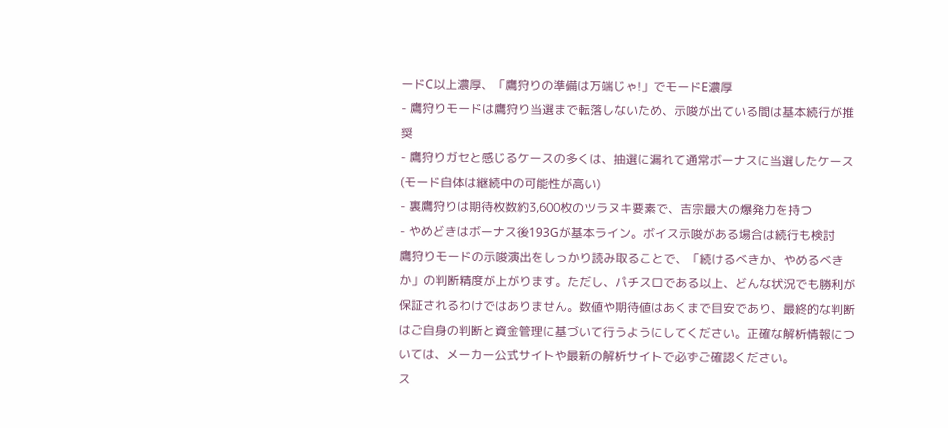ードC以上濃厚、「鷹狩りの準備は万端じゃ!」でモードE濃厚
- 鷹狩りモードは鷹狩り当選まで転落しないため、示唆が出ている間は基本続行が推奨
- 鷹狩りガセと感じるケースの多くは、抽選に漏れて通常ボーナスに当選したケース(モード自体は継続中の可能性が高い)
- 裏鷹狩りは期待枚数約3,600枚のツラヌキ要素で、吉宗最大の爆発力を持つ
- やめどきはボーナス後193Gが基本ライン。ボイス示唆がある場合は続行も検討
鷹狩りモードの示唆演出をしっかり読み取ることで、「続けるべきか、やめるべきか」の判断精度が上がります。ただし、パチスロである以上、どんな状況でも勝利が保証されるわけではありません。数値や期待値はあくまで目安であり、最終的な判断はご自身の判断と資金管理に基づいて行うようにしてください。正確な解析情報については、メーカー公式サイトや最新の解析サイトで必ずご確認ください。
ス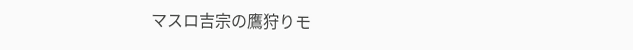マスロ吉宗の鷹狩りモ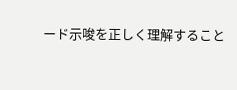ード示唆を正しく理解すること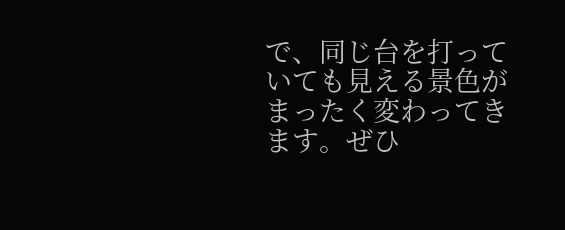で、同じ台を打っていても見える景色がまったく変わってきます。ぜひ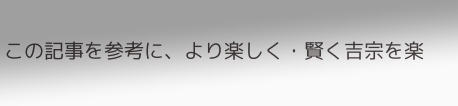この記事を参考に、より楽しく・賢く吉宗を楽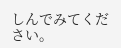しんでみてください。